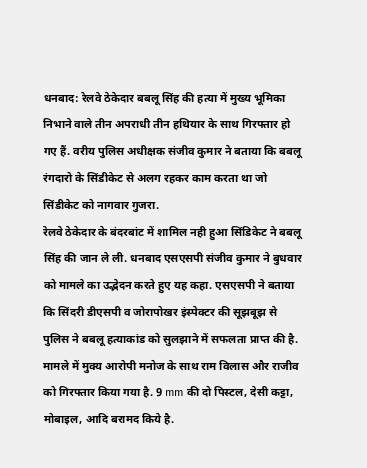धनबाद: रेलवे ठेकेदार बबलू सिंह की हत्या में मुख्य भूमिका निभाने वाले तीन अपराधी तीन हथियार के साथ गिरफ्तार हो गए हैं. वरीय पुलिस अधीक्षक संजीव कुमार ने बताया कि बबलू रंगदारो के सिंडीकेट से अलग रहकर काम करता था जो सिंडीकेट को नागवार गुजरा.
रेलवे ठेकेदार के बंदरबांट में शामिल नही हुआ सिंडिकेट ने बबलू सिंह की जान ले ली. धनबाद एसएसपी संजीव कुमार ने बुधवार को मामले का उद्भेदन करते हुए यह कहा. एसएसपी ने बताया कि सिंदरी डीएसपी व जोरापोखर इंस्पेक्टर की सूझबूझ से पुलिस ने बबलू हत्याकांड को सुलझाने में सफलता प्राप्त की है. मामले में मुक्य आरोपी मनोज के साथ राम विलास और राजीव को गिरफ्तार किया गया है. 9 mm की दो पिस्टल, देसी कट्टा, मोबाइल, आदि बरामद किये है.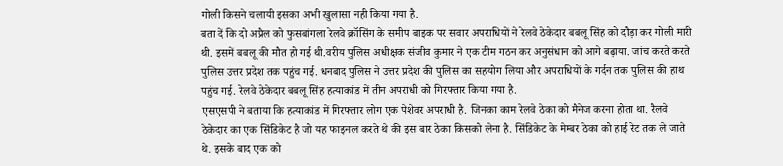गोली किसने चलायी इसका अभी खुलासा नही किया गया है.
बता दें कि दो अप्रैल को फुसबांगला रेलवे क्रॉसिंग के समीप बाइक पर सवार अपराधियों ने रेलवे ठेकेदार बबलू सिंह को दौड़ा कर गोली मारी थी. इसमें बबलू की मौत हो गई थी.वरीय पुलिस अधीक्षक संजीव कुमार ने एक टीम गठन कर अनुसंधान को आगे बढ़ाया. जांच करते करते पुलिस उत्तर प्रदेश तक पहुंच गई. धनबाद पुलिस ने उत्तर प्रदेश की पुलिस का सहयोग लिया और अपराधियों के गर्दन तक पुलिस की हाथ पहुंच गई. रेलवे ठेकेदार बबलू सिंह हत्याकांड में तीन अपराधी को गिरफ्तार किया गया है.
एसएसपी ने बताया कि हत्याकांड में गिरफ्तार लोग एक पेशेवर अपराधी है. जिनका काम रेलवे ठेका को मैनेज करना होता था. रैलवे ठेकेदार का एक सिंडिकेट है जो यह फाइनल करते थे की इस बार ठेका किसको लेना है. सिंडिकेट के मेम्बर ठेका को हाई रेट तक ले जाते थे. इसके बाद एक को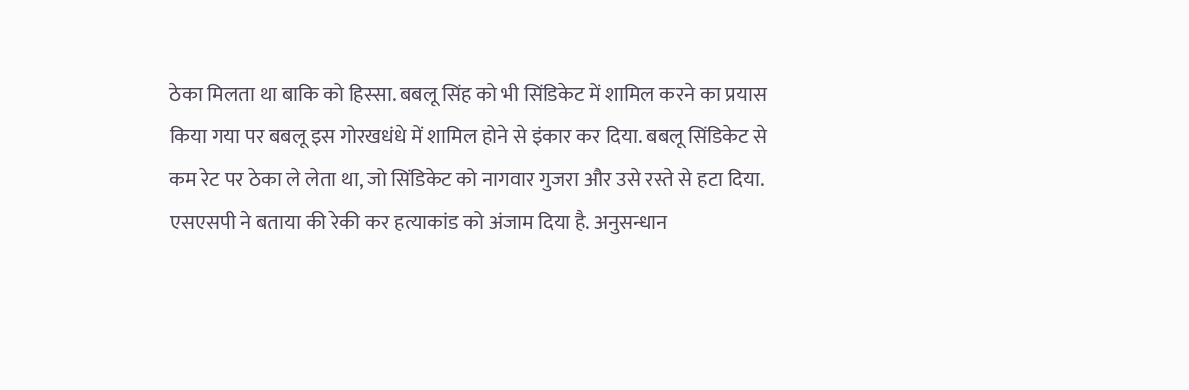ठेका मिलता था बाकि को हिस्सा. बबलू सिंह को भी सिंडिकेट में शामिल करने का प्रयास किया गया पर बबलू इस गोरखधंधे में शामिल होने से इंकार कर दिया. बबलू सिंडिकेट से कम रेट पर ठेका ले लेता था, जो सिंडिकेट को नागवार गुजरा और उसे रस्ते से हटा दिया.
एसएसपी ने बताया की रेकी कर हत्याकांड को अंजाम दिया है. अनुसन्धान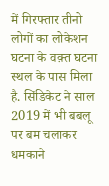में गिरफ्तार तीनो लोगों का लोकेशन घटना के वक़्त घटना स्थल के पास मिला है. सिंडिकेट ने साल 2019 में भी बबलू पर बम चलाकर धमकाने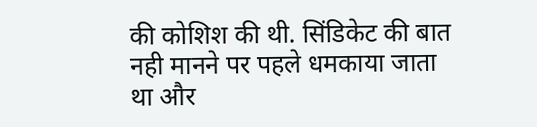की कोशिश की थी. सिंडिकेट की बात नही मानने पर पहले धमकाया जाता था और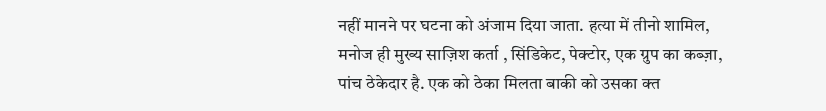नहीं मानने पर घटना को अंजाम दिया जाता. हत्या में तीनो शामिल, मनोज ही मुख्य साज़िश कर्ता , सिंडिकेट, पेक्टोर, एक ग्रुप का कब्ज़ा, पांच ठेकेदार है. एक को ठेका मिलता बाकी को उसका क्त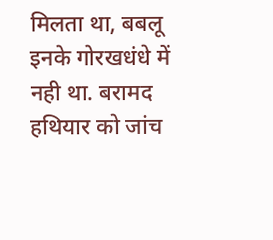मिलता था, बबलू इनके गोरखधंधे में नही था. बरामद हथियार को जांच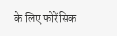के लिए फोरेंसिक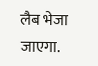लैब भेजा जाएगा.